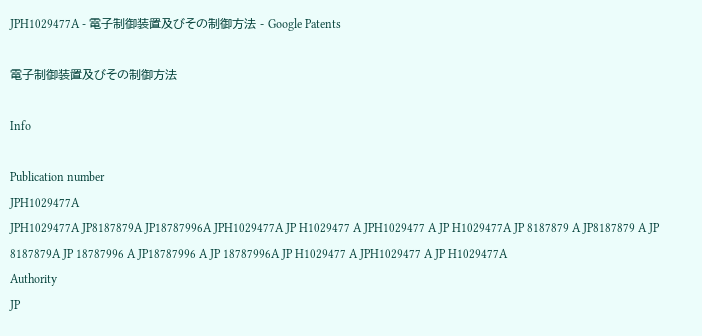JPH1029477A - 電子制御装置及びその制御方法 - Google Patents

電子制御装置及びその制御方法

Info

Publication number
JPH1029477A
JPH1029477A JP8187879A JP18787996A JPH1029477A JP H1029477 A JPH1029477 A JP H1029477A JP 8187879 A JP8187879 A JP 8187879A JP 18787996 A JP18787996 A JP 18787996A JP H1029477 A JPH1029477 A JP H1029477A
Authority
JP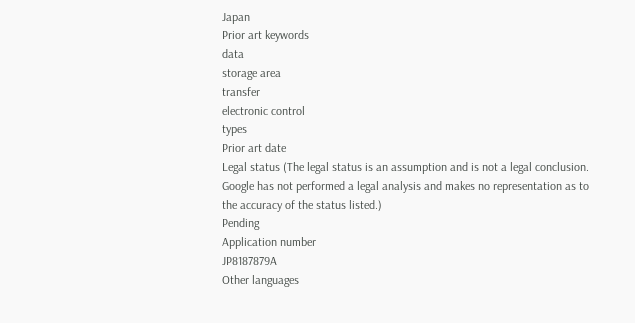Japan
Prior art keywords
data
storage area
transfer
electronic control
types
Prior art date
Legal status (The legal status is an assumption and is not a legal conclusion. Google has not performed a legal analysis and makes no representation as to the accuracy of the status listed.)
Pending
Application number
JP8187879A
Other languages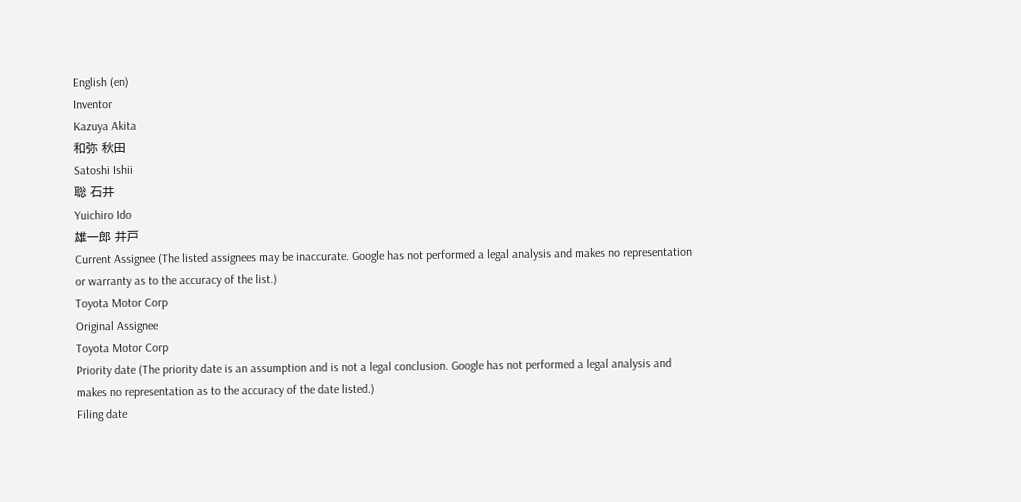English (en)
Inventor
Kazuya Akita
和弥 秋田
Satoshi Ishii
聡 石井
Yuichiro Ido
雄一郎 井戸
Current Assignee (The listed assignees may be inaccurate. Google has not performed a legal analysis and makes no representation or warranty as to the accuracy of the list.)
Toyota Motor Corp
Original Assignee
Toyota Motor Corp
Priority date (The priority date is an assumption and is not a legal conclusion. Google has not performed a legal analysis and makes no representation as to the accuracy of the date listed.)
Filing date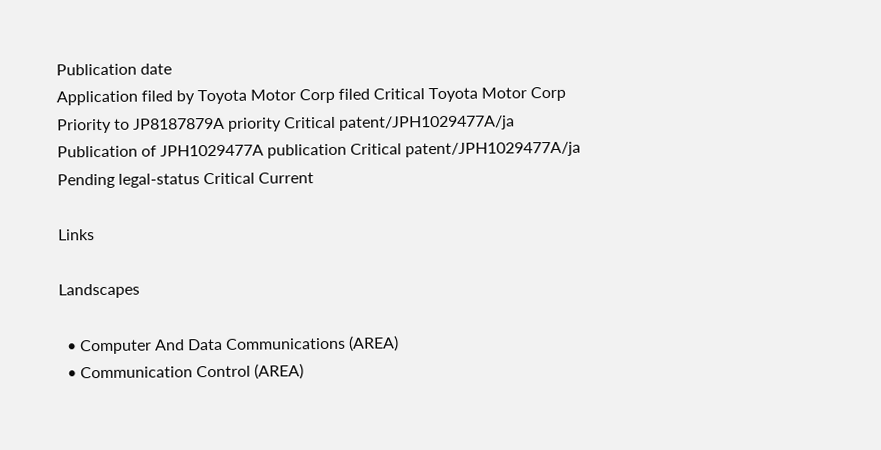Publication date
Application filed by Toyota Motor Corp filed Critical Toyota Motor Corp
Priority to JP8187879A priority Critical patent/JPH1029477A/ja
Publication of JPH1029477A publication Critical patent/JPH1029477A/ja
Pending legal-status Critical Current

Links

Landscapes

  • Computer And Data Communications (AREA)
  • Communication Control (AREA)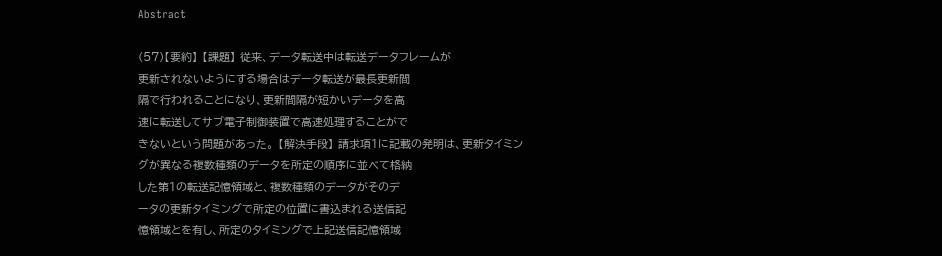Abstract

(57)【要約】 【課題】 従来、データ転送中は転送データフレームが
更新されないようにする場合はデータ転送が最長更新間
隔で行われることになり、更新間隔が短かいデータを高
速に転送してサブ電子制御装置で高速処理することがで
きないという問題があった。 【解決手段】 請求項1に記載の発明は、更新タイミン
グが異なる複数種類のデータを所定の順序に並べて格納
した第1の転送記憶領域と、複数種類のデータがそのデ
ータの更新タイミングで所定の位置に書込まれる送信記
憶領域とを有し、所定のタイミングで上記送信記憶領域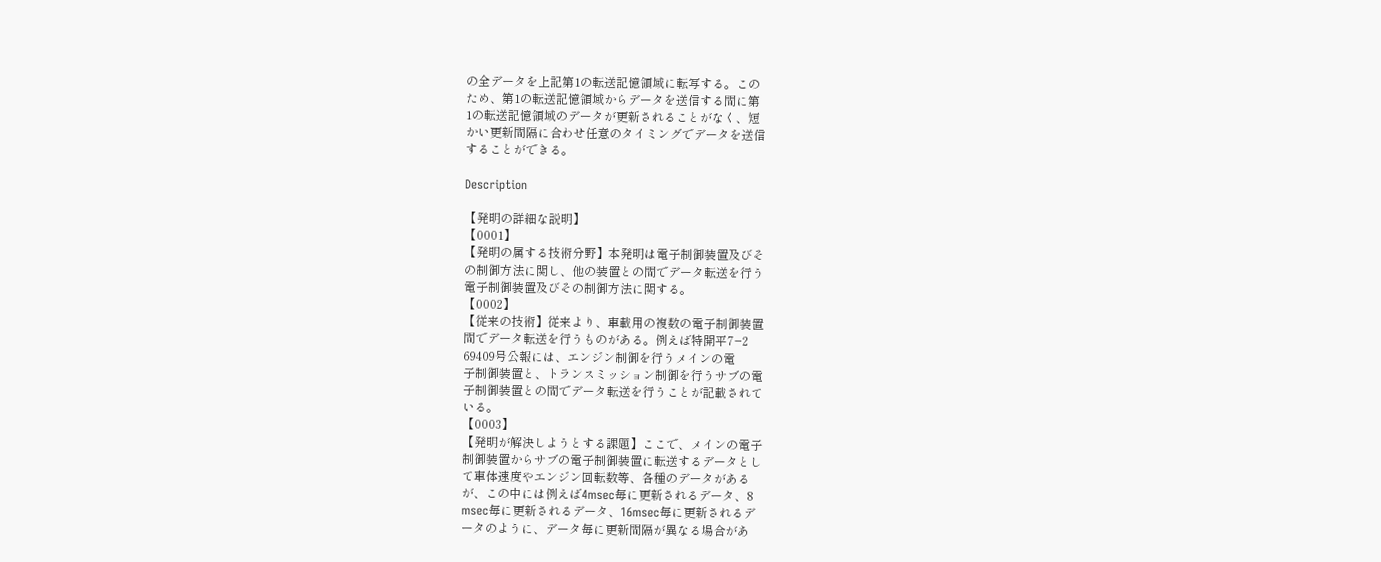の全データを上記第1の転送記憶領域に転写する。この
ため、第1の転送記憶領域からデータを送信する間に第
1の転送記憶領域のデータが更新されることがなく、短
かい更新間隔に合わせ任意のタイミングでデータを送信
することができる。

Description

【発明の詳細な説明】
【0001】
【発明の属する技術分野】本発明は電子制御装置及びそ
の制御方法に関し、他の装置との間でデータ転送を行う
電子制御装置及びその制御方法に関する。
【0002】
【従来の技術】従来より、車載用の複数の電子制御装置
間でデータ転送を行うものがある。例えば特開平7−2
69409号公報には、エンジン制御を行うメインの電
子制御装置と、トランスミッション制御を行うサブの電
子制御装置との間でデータ転送を行うことが記載されて
いる。
【0003】
【発明が解決しようとする課題】ここで、メインの電子
制御装置からサブの電子制御装置に転送するデータとし
て車体速度やエンジン回転数等、各種のデータがある
が、この中には例えば4msec毎に更新されるデータ、8
msec毎に更新されるデータ、16msec毎に更新されるデ
ータのように、データ毎に更新間隔が異なる場合があ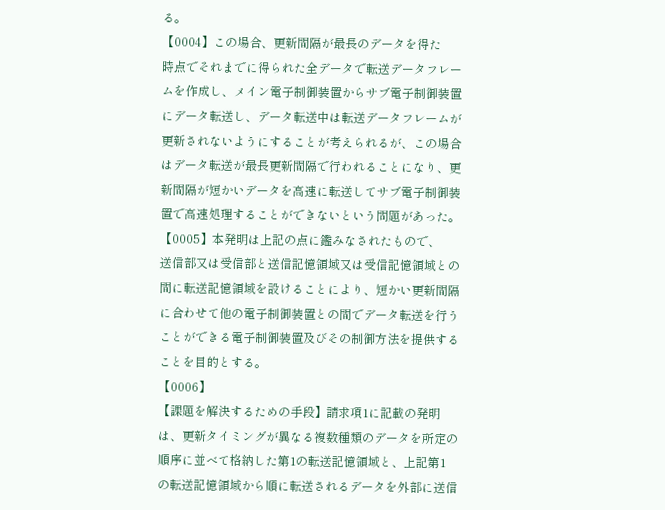る。
【0004】この場合、更新間隔が最長のデータを得た
時点でそれまでに得られた全データで転送データフレー
ムを作成し、メイン電子制御装置からサブ電子制御装置
にデータ転送し、データ転送中は転送データフレームが
更新されないようにすることが考えられるが、この場合
はデータ転送が最長更新間隔で行われることになり、更
新間隔が短かいデータを高速に転送してサブ電子制御装
置で高速処理することができないという問題があった。
【0005】本発明は上記の点に鑑みなされたもので、
送信部又は受信部と送信記憶領域又は受信記憶領域との
間に転送記憶領域を設けることにより、短かい更新間隔
に合わせて他の電子制御装置との間でデータ転送を行う
ことができる電子制御装置及びその制御方法を提供する
ことを目的とする。
【0006】
【課題を解決するための手段】請求項1に記載の発明
は、更新タイミングが異なる複数種類のデータを所定の
順序に並べて格納した第1の転送記憶領域と、上記第1
の転送記憶領域から順に転送されるデータを外部に送信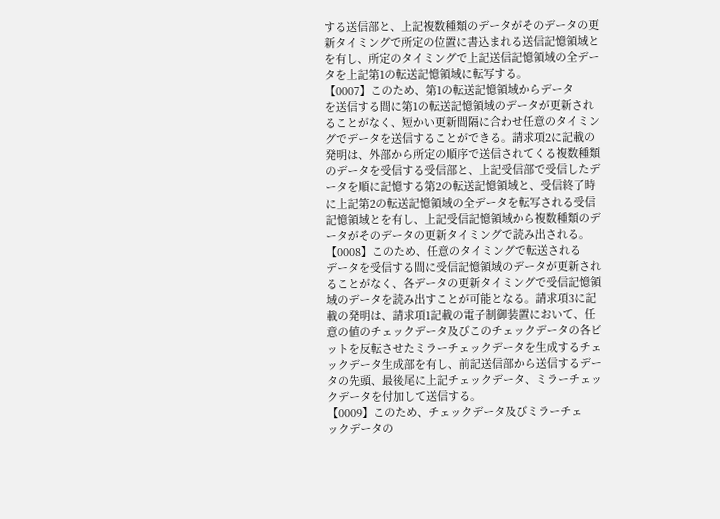する送信部と、上記複数種類のデータがそのデータの更
新タイミングで所定の位置に書込まれる送信記憶領域と
を有し、所定のタイミングで上記送信記憶領域の全デー
タを上記第1の転送記憶領域に転写する。
【0007】このため、第1の転送記憶領域からデータ
を送信する間に第1の転送記憶領域のデータが更新され
ることがなく、短かい更新間隔に合わせ任意のタイミン
グでデータを送信することができる。請求項2に記載の
発明は、外部から所定の順序で送信されてくる複数種類
のデータを受信する受信部と、上記受信部で受信したデ
ータを順に記憶する第2の転送記憶領域と、受信終了時
に上記第2の転送記憶領域の全データを転写される受信
記憶領域とを有し、上記受信記憶領域から複数種類のデ
ータがそのデータの更新タイミングで読み出される。
【0008】このため、任意のタイミングで転送される
データを受信する間に受信記憶領域のデータが更新され
ることがなく、各データの更新タイミングで受信記憶領
域のデータを読み出すことが可能となる。請求項3に記
載の発明は、請求項1記載の電子制御装置において、任
意の値のチェックデータ及びこのチェックデータの各ビ
ットを反転させたミラーチェックデータを生成するチェ
ックデータ生成部を有し、前記送信部から送信するデー
タの先頭、最後尾に上記チェックデータ、ミラーチェッ
クデータを付加して送信する。
【0009】このため、チェックデータ及びミラーチェ
ックデータの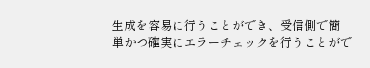生成を容易に行うことができ、受信側で簡
単かつ確実にエラーチェックを行うことがで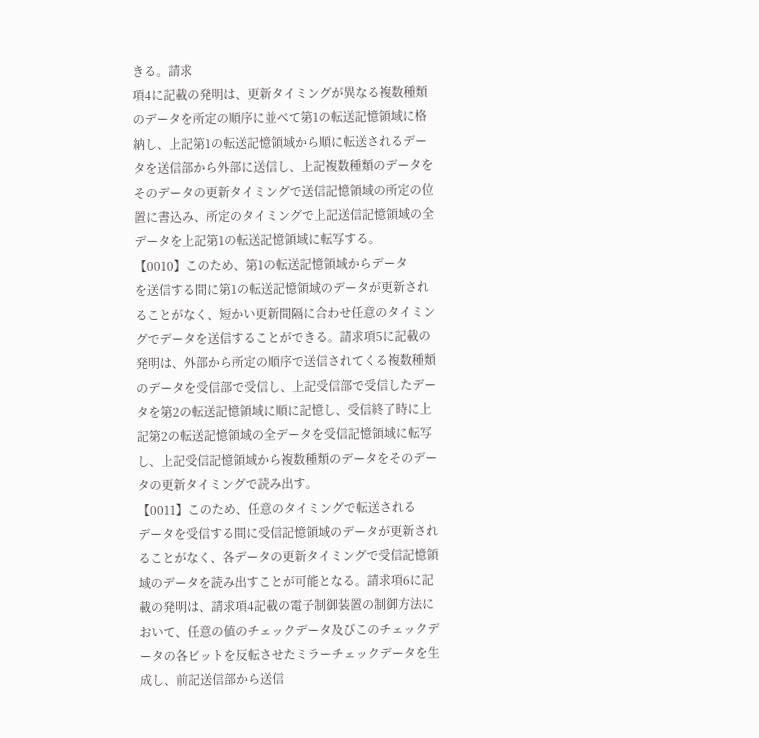きる。請求
項4に記載の発明は、更新タイミングが異なる複数種類
のデータを所定の順序に並べて第1の転送記憶領域に格
納し、上記第1の転送記憶領域から順に転送されるデー
タを送信部から外部に送信し、上記複数種類のデータを
そのデータの更新タイミングで送信記憶領域の所定の位
置に書込み、所定のタイミングで上記送信記憶領域の全
データを上記第1の転送記憶領域に転写する。
【0010】このため、第1の転送記憶領域からデータ
を送信する間に第1の転送記憶領域のデータが更新され
ることがなく、短かい更新間隔に合わせ任意のタイミン
グでデータを送信することができる。請求項5に記載の
発明は、外部から所定の順序で送信されてくる複数種類
のデータを受信部で受信し、上記受信部で受信したデー
タを第2の転送記憶領域に順に記憶し、受信終了時に上
記第2の転送記憶領域の全データを受信記憶領域に転写
し、上記受信記憶領域から複数種類のデータをそのデー
タの更新タイミングで読み出す。
【0011】このため、任意のタイミングで転送される
データを受信する間に受信記憶領域のデータが更新され
ることがなく、各データの更新タイミングで受信記憶領
域のデータを読み出すことが可能となる。請求項6に記
載の発明は、請求項4記載の電子制御装置の制御方法に
おいて、任意の値のチェックデータ及びこのチェックデ
ータの各ビットを反転させたミラーチェックデータを生
成し、前記送信部から送信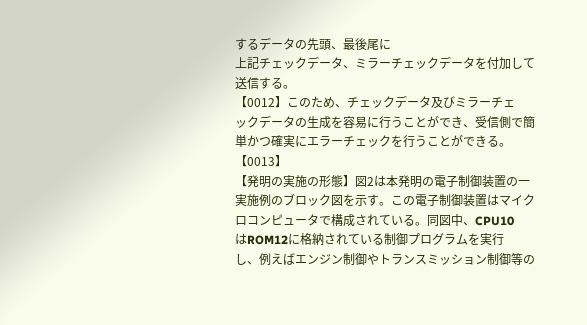するデータの先頭、最後尾に
上記チェックデータ、ミラーチェックデータを付加して
送信する。
【0012】このため、チェックデータ及びミラーチェ
ックデータの生成を容易に行うことができ、受信側で簡
単かつ確実にエラーチェックを行うことができる。
【0013】
【発明の実施の形態】図2は本発明の電子制御装置の一
実施例のブロック図を示す。この電子制御装置はマイク
ロコンピュータで構成されている。同図中、CPU10
はROM12に格納されている制御プログラムを実行
し、例えばエンジン制御やトランスミッション制御等の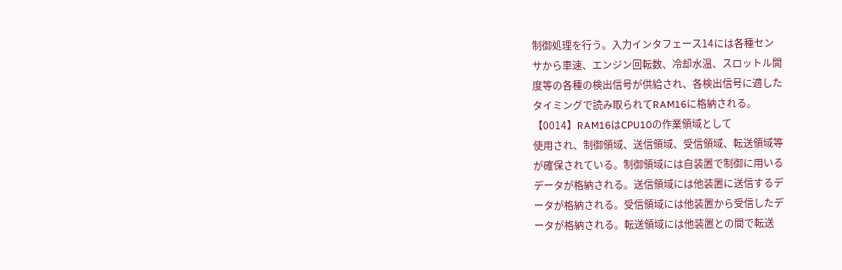制御処理を行う。入力インタフェース14には各種セン
サから車速、エンジン回転数、冷却水温、スロットル開
度等の各種の検出信号が供給され、各検出信号に適した
タイミングで読み取られてRAM16に格納される。
【0014】RAM16はCPU10の作業領域として
使用され、制御領域、送信領域、受信領域、転送領域等
が確保されている。制御領域には自装置で制御に用いる
データが格納される。送信領域には他装置に送信するデ
ータが格納される。受信領域には他装置から受信したデ
ータが格納される。転送領域には他装置との間で転送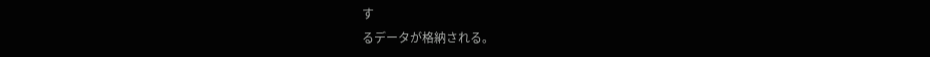す
るデータが格納される。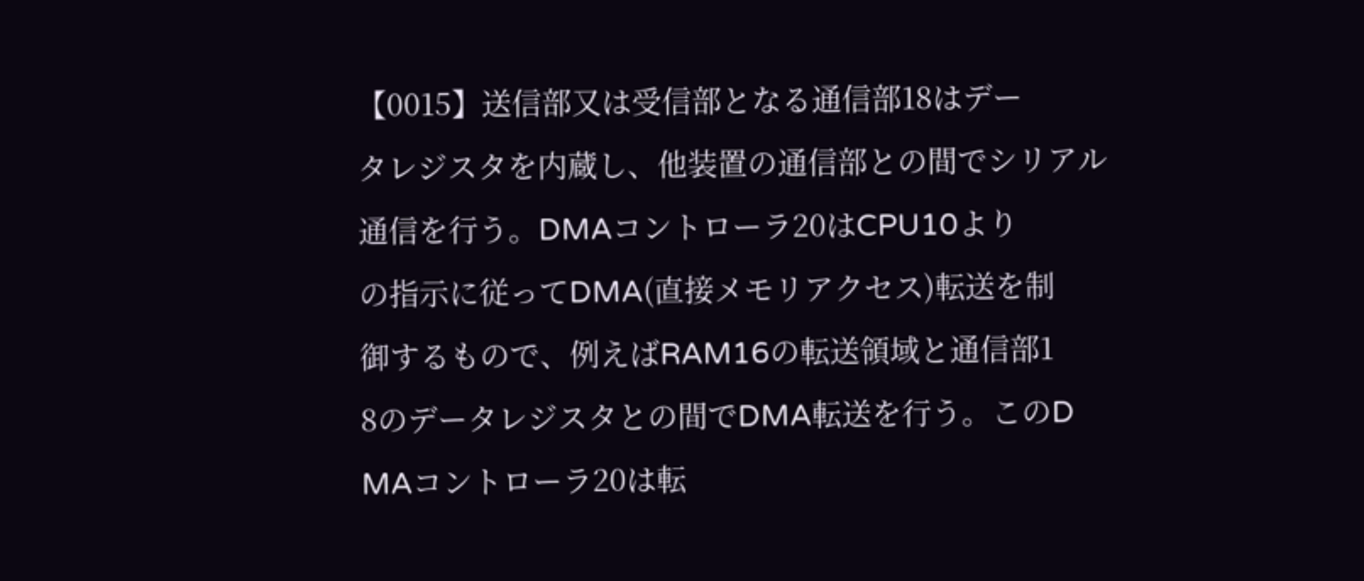【0015】送信部又は受信部となる通信部18はデー
タレジスタを内蔵し、他装置の通信部との間でシリアル
通信を行う。DMAコントローラ20はCPU10より
の指示に従ってDMA(直接メモリアクセス)転送を制
御するもので、例えばRAM16の転送領域と通信部1
8のデータレジスタとの間でDMA転送を行う。このD
MAコントローラ20は転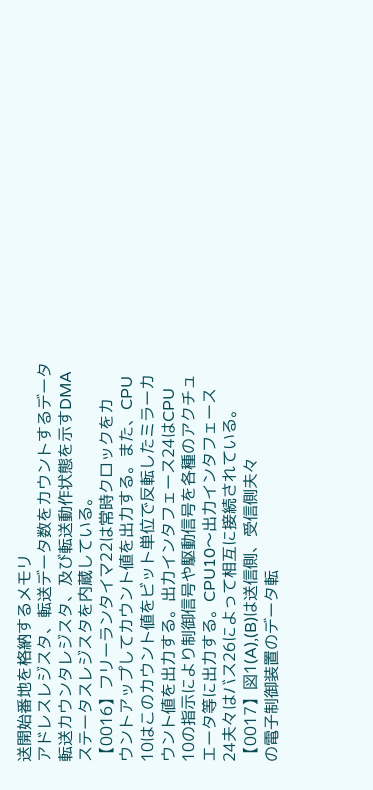送開始番地を格納するメモリ
アドレスレジスタ、転送データ数をカウントするデータ
転送カウンタレジスタ、及び転送動作状態を示すDMA
ステータスレジスタを内蔵している。
【0016】フリーランタイマ22は常時クロックをカ
ウントアップしてカウント値を出力する。また、CPU
10はこのカウント値をビット単位で反転したミラーカ
ウント値を出力する。出力インタフェース24はCPU
10の指示により制御信号や駆動信号を各種のアクチュ
エータ等に出力する。CPU10〜出力インタフェース
24夫々はバス26によって相互に接続されている。
【0017】図1(A),(B)は送信側、受信側夫々
の電子制御装置のデータ転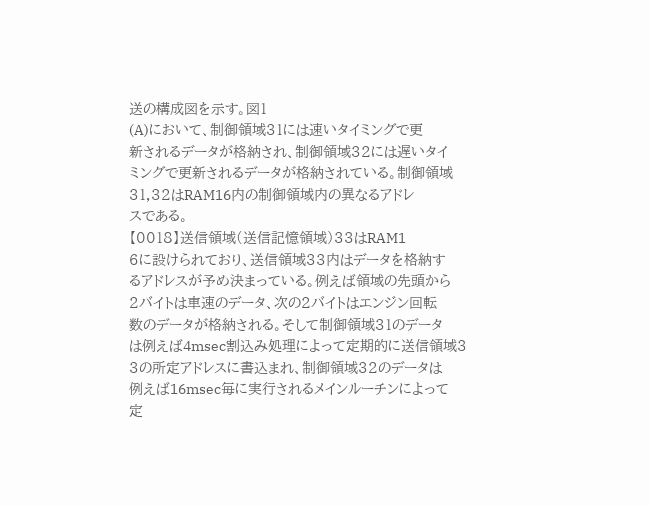送の構成図を示す。図1
(A)において、制御領域31には速いタイミングで更
新されるデータが格納され、制御領域32には遅いタイ
ミングで更新されるデータが格納されている。制御領域
31,32はRAM16内の制御領域内の異なるアドレ
スである。
【0018】送信領域(送信記憶領域)33はRAM1
6に設けられており、送信領域33内はデータを格納す
るアドレスが予め決まっている。例えば領域の先頭から
2バイトは車速のデータ、次の2バイトはエンジン回転
数のデータが格納される。そして制御領域31のデータ
は例えば4msec割込み処理によって定期的に送信領域3
3の所定アドレスに書込まれ、制御領域32のデータは
例えば16msec毎に実行されるメインルーチンによって
定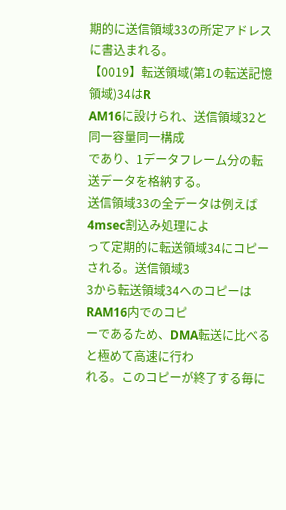期的に送信領域33の所定アドレスに書込まれる。
【0019】転送領域(第1の転送記憶領域)34はR
AM16に設けられ、送信領域32と同一容量同一構成
であり、1データフレーム分の転送データを格納する。
送信領域33の全データは例えば4msec割込み処理によ
って定期的に転送領域34にコピーされる。送信領域3
3から転送領域34へのコピーはRAM16内でのコピ
ーであるため、DMA転送に比べると極めて高速に行わ
れる。このコピーが終了する毎に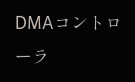DMAコントローラ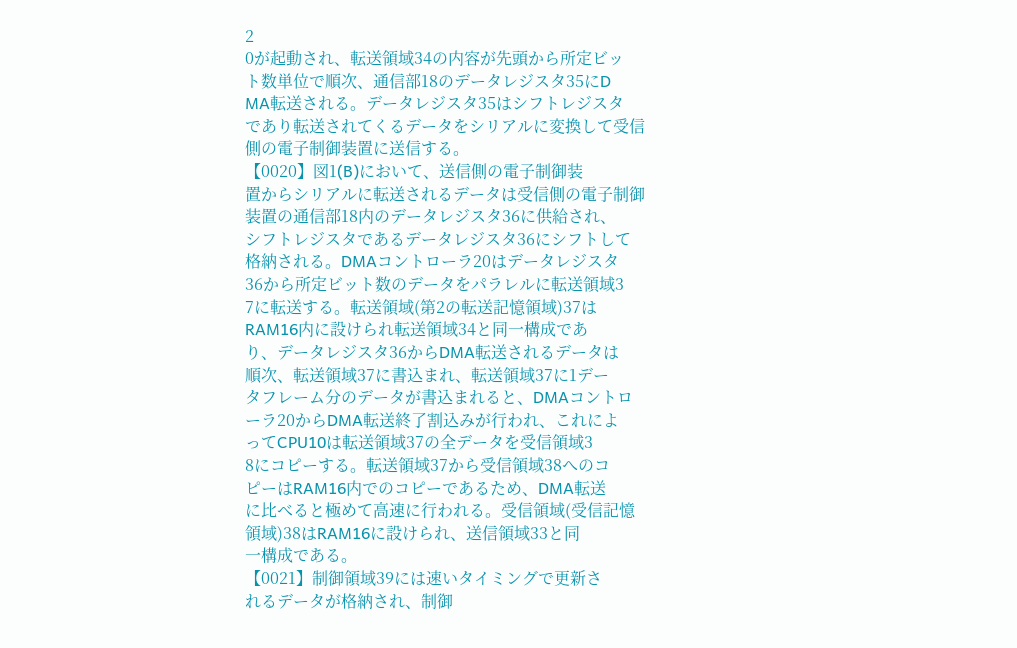2
0が起動され、転送領域34の内容が先頭から所定ビッ
ト数単位で順次、通信部18のデータレジスタ35にD
MA転送される。データレジスタ35はシフトレジスタ
であり転送されてくるデータをシリアルに変換して受信
側の電子制御装置に送信する。
【0020】図1(B)において、送信側の電子制御装
置からシリアルに転送されるデータは受信側の電子制御
装置の通信部18内のデータレジスタ36に供給され、
シフトレジスタであるデータレジスタ36にシフトして
格納される。DMAコントローラ20はデータレジスタ
36から所定ビット数のデータをパラレルに転送領域3
7に転送する。転送領域(第2の転送記憶領域)37は
RAM16内に設けられ転送領域34と同一構成であ
り、データレジスタ36からDMA転送されるデータは
順次、転送領域37に書込まれ、転送領域37に1デー
タフレーム分のデータが書込まれると、DMAコントロ
ーラ20からDMA転送終了割込みが行われ、これによ
ってCPU10は転送領域37の全データを受信領域3
8にコピーする。転送領域37から受信領域38へのコ
ピーはRAM16内でのコピーであるため、DMA転送
に比べると極めて高速に行われる。受信領域(受信記憶
領域)38はRAM16に設けられ、送信領域33と同
一構成である。
【0021】制御領域39には速いタイミングで更新さ
れるデータが格納され、制御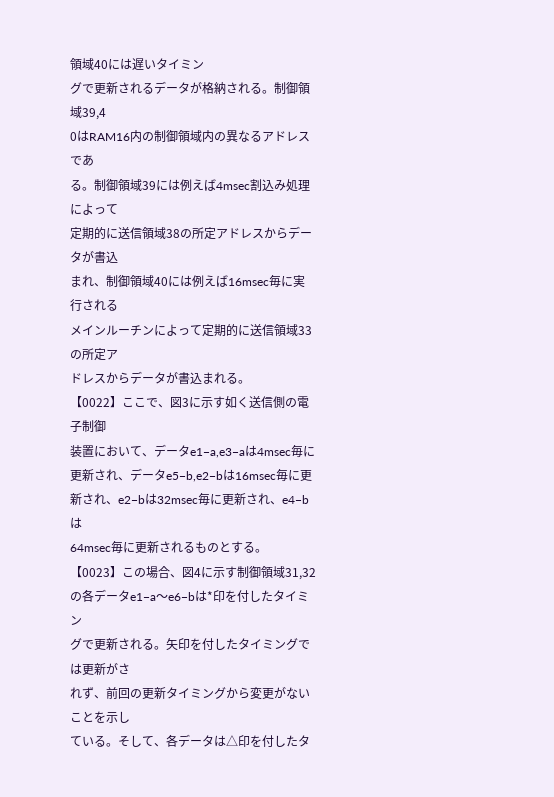領域40には遅いタイミン
グで更新されるデータが格納される。制御領域39,4
0はRAM16内の制御領域内の異なるアドレスであ
る。制御領域39には例えば4msec割込み処理によって
定期的に送信領域38の所定アドレスからデータが書込
まれ、制御領域40には例えば16msec毎に実行される
メインルーチンによって定期的に送信領域33の所定ア
ドレスからデータが書込まれる。
【0022】ここで、図3に示す如く送信側の電子制御
装置において、データe1−a,e3−aは4msec毎に
更新され、データe5−b,e2−bは16msec毎に更
新され、e2−bは32msec毎に更新され、e4−bは
64msec毎に更新されるものとする。
【0023】この場合、図4に示す制御領域31,32
の各データe1−a〜e6−bは*印を付したタイミン
グで更新される。矢印を付したタイミングでは更新がさ
れず、前回の更新タイミングから変更がないことを示し
ている。そして、各データは△印を付したタ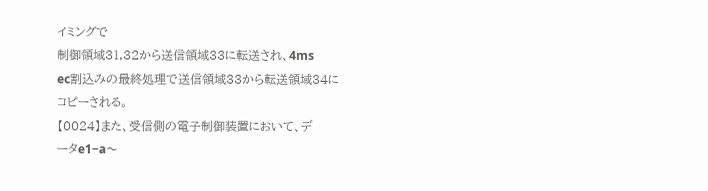イミングで
制御領域31,32から送信領域33に転送され、4ms
ec割込みの最終処理で送信領域33から転送領域34に
コピーされる。
【0024】また、受信側の電子制御装置において、デ
ータe1−a〜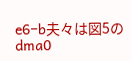e6−b夫々は図5のdma0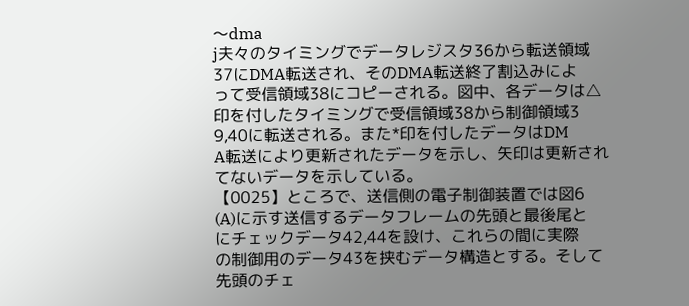〜dma
j夫々のタイミングでデータレジスタ36から転送領域
37にDMA転送され、そのDMA転送終了割込みによ
って受信領域38にコピーされる。図中、各データは△
印を付したタイミングで受信領域38から制御領域3
9,40に転送される。また*印を付したデータはDM
A転送により更新されたデータを示し、矢印は更新され
てないデータを示している。
【0025】ところで、送信側の電子制御装置では図6
(A)に示す送信するデータフレームの先頭と最後尾と
にチェックデータ42,44を設け、これらの間に実際
の制御用のデータ43を挟むデータ構造とする。そして
先頭のチェ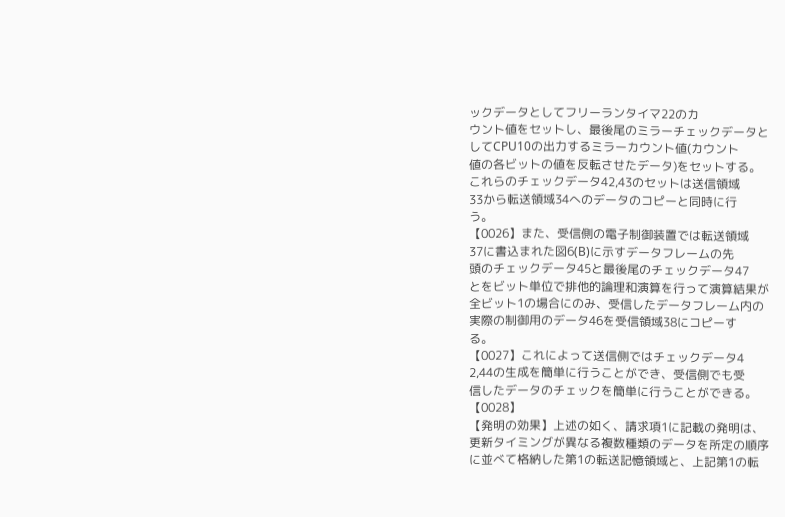ックデータとしてフリーランタイマ22のカ
ウント値をセットし、最後尾のミラーチェックデータと
してCPU10の出力するミラーカウント値(カウント
値の各ビットの値を反転させたデータ)をセットする。
これらのチェックデータ42,43のセットは送信領域
33から転送領域34へのデータのコピーと同時に行
う。
【0026】また、受信側の電子制御装置では転送領域
37に書込まれた図6(B)に示すデータフレームの先
頭のチェックデータ45と最後尾のチェックデータ47
とをビット単位で排他的論理和演算を行って演算結果が
全ビット1の場合にのみ、受信したデータフレーム内の
実際の制御用のデータ46を受信領域38にコピーす
る。
【0027】これによって送信側ではチェックデータ4
2,44の生成を簡単に行うことができ、受信側でも受
信したデータのチェックを簡単に行うことができる。
【0028】
【発明の効果】上述の如く、請求項1に記載の発明は、
更新タイミングが異なる複数種類のデータを所定の順序
に並べて格納した第1の転送記憶領域と、上記第1の転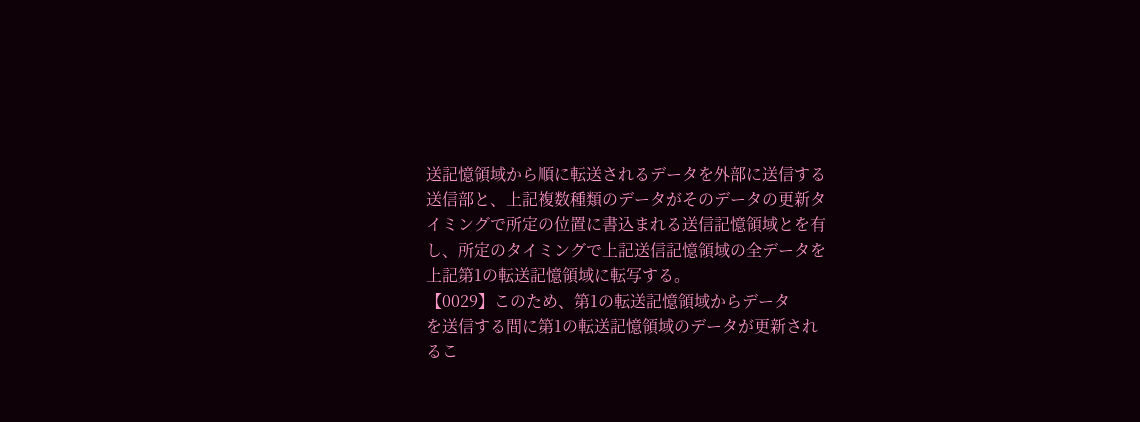送記憶領域から順に転送されるデータを外部に送信する
送信部と、上記複数種類のデータがそのデータの更新タ
イミングで所定の位置に書込まれる送信記憶領域とを有
し、所定のタイミングで上記送信記憶領域の全データを
上記第1の転送記憶領域に転写する。
【0029】このため、第1の転送記憶領域からデータ
を送信する間に第1の転送記憶領域のデータが更新され
るこ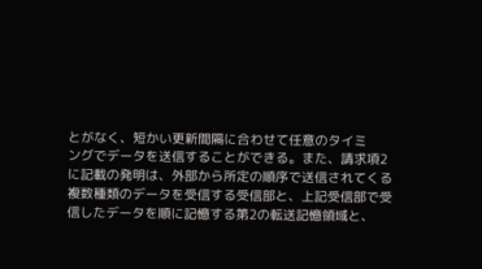とがなく、短かい更新間隔に合わせて任意のタイミ
ングでデータを送信することができる。また、請求項2
に記載の発明は、外部から所定の順序で送信されてくる
複数種類のデータを受信する受信部と、上記受信部で受
信したデータを順に記憶する第2の転送記憶領域と、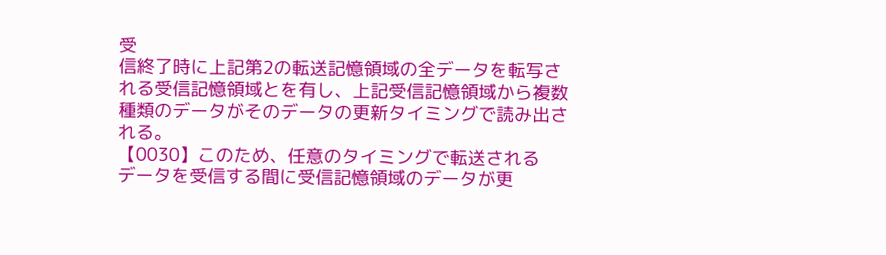受
信終了時に上記第2の転送記憶領域の全データを転写さ
れる受信記憶領域とを有し、上記受信記憶領域から複数
種類のデータがそのデータの更新タイミングで読み出さ
れる。
【0030】このため、任意のタイミングで転送される
データを受信する間に受信記憶領域のデータが更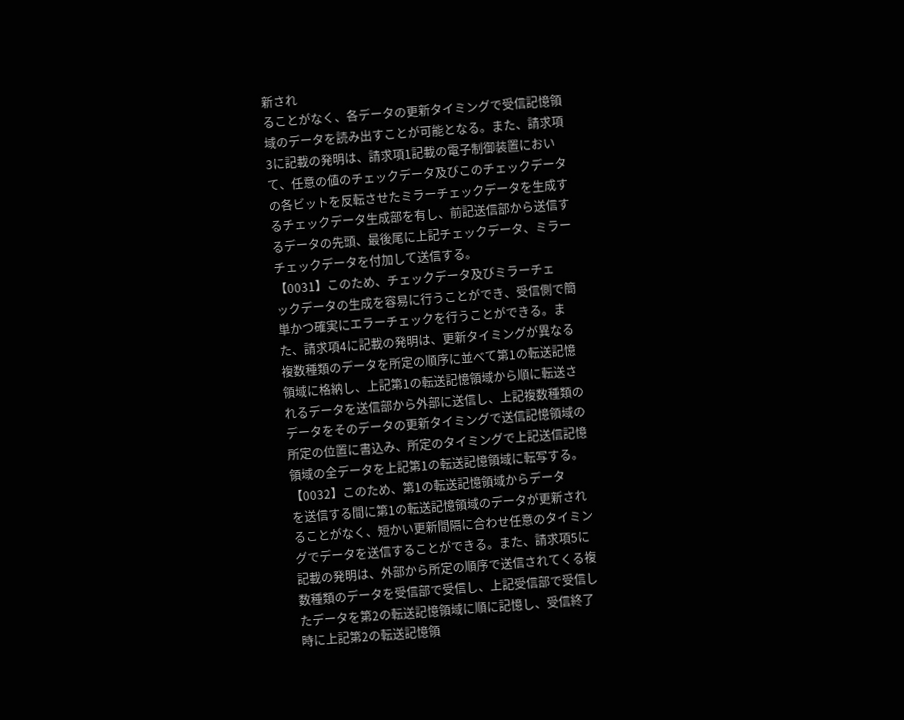新され
ることがなく、各データの更新タイミングで受信記憶領
域のデータを読み出すことが可能となる。また、請求項
3に記載の発明は、請求項1記載の電子制御装置におい
て、任意の値のチェックデータ及びこのチェックデータ
の各ビットを反転させたミラーチェックデータを生成す
るチェックデータ生成部を有し、前記送信部から送信す
るデータの先頭、最後尾に上記チェックデータ、ミラー
チェックデータを付加して送信する。
【0031】このため、チェックデータ及びミラーチェ
ックデータの生成を容易に行うことができ、受信側で簡
単かつ確実にエラーチェックを行うことができる。ま
た、請求項4に記載の発明は、更新タイミングが異なる
複数種類のデータを所定の順序に並べて第1の転送記憶
領域に格納し、上記第1の転送記憶領域から順に転送さ
れるデータを送信部から外部に送信し、上記複数種類の
データをそのデータの更新タイミングで送信記憶領域の
所定の位置に書込み、所定のタイミングで上記送信記憶
領域の全データを上記第1の転送記憶領域に転写する。
【0032】このため、第1の転送記憶領域からデータ
を送信する間に第1の転送記憶領域のデータが更新され
ることがなく、短かい更新間隔に合わせ任意のタイミン
グでデータを送信することができる。また、請求項5に
記載の発明は、外部から所定の順序で送信されてくる複
数種類のデータを受信部で受信し、上記受信部で受信し
たデータを第2の転送記憶領域に順に記憶し、受信終了
時に上記第2の転送記憶領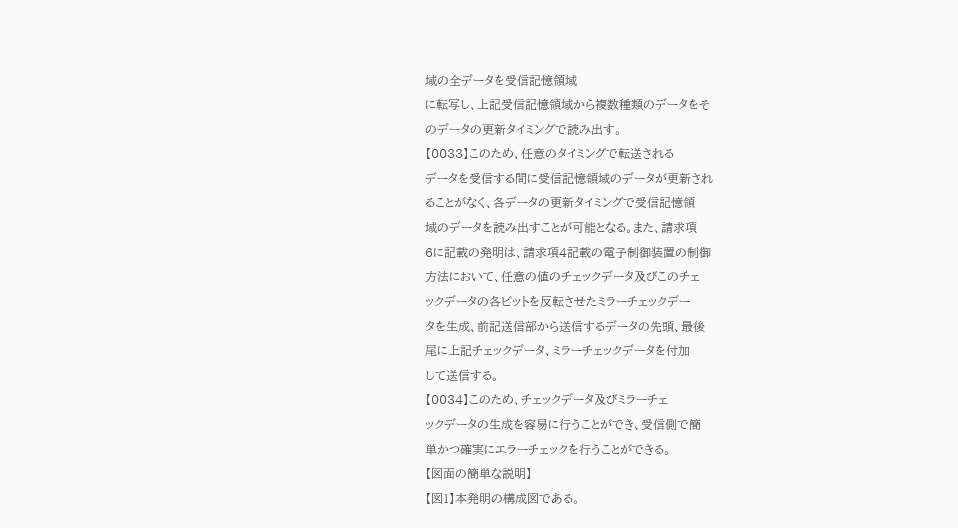域の全データを受信記憶領域
に転写し、上記受信記憶領域から複数種類のデータをそ
のデータの更新タイミングで読み出す。
【0033】このため、任意のタイミングで転送される
データを受信する間に受信記憶領域のデータが更新され
ることがなく、各データの更新タイミングで受信記憶領
域のデータを読み出すことが可能となる。また、請求項
6に記載の発明は、請求項4記載の電子制御装置の制御
方法において、任意の値のチェックデータ及びこのチェ
ックデータの各ビットを反転させたミラーチェックデー
タを生成、前記送信部から送信するデータの先頭、最後
尾に上記チェックデータ、ミラーチェックデータを付加
して送信する。
【0034】このため、チェックデータ及びミラーチェ
ックデータの生成を容易に行うことができ、受信側で簡
単かつ確実にエラーチェックを行うことができる。
【図面の簡単な説明】
【図1】本発明の構成図である。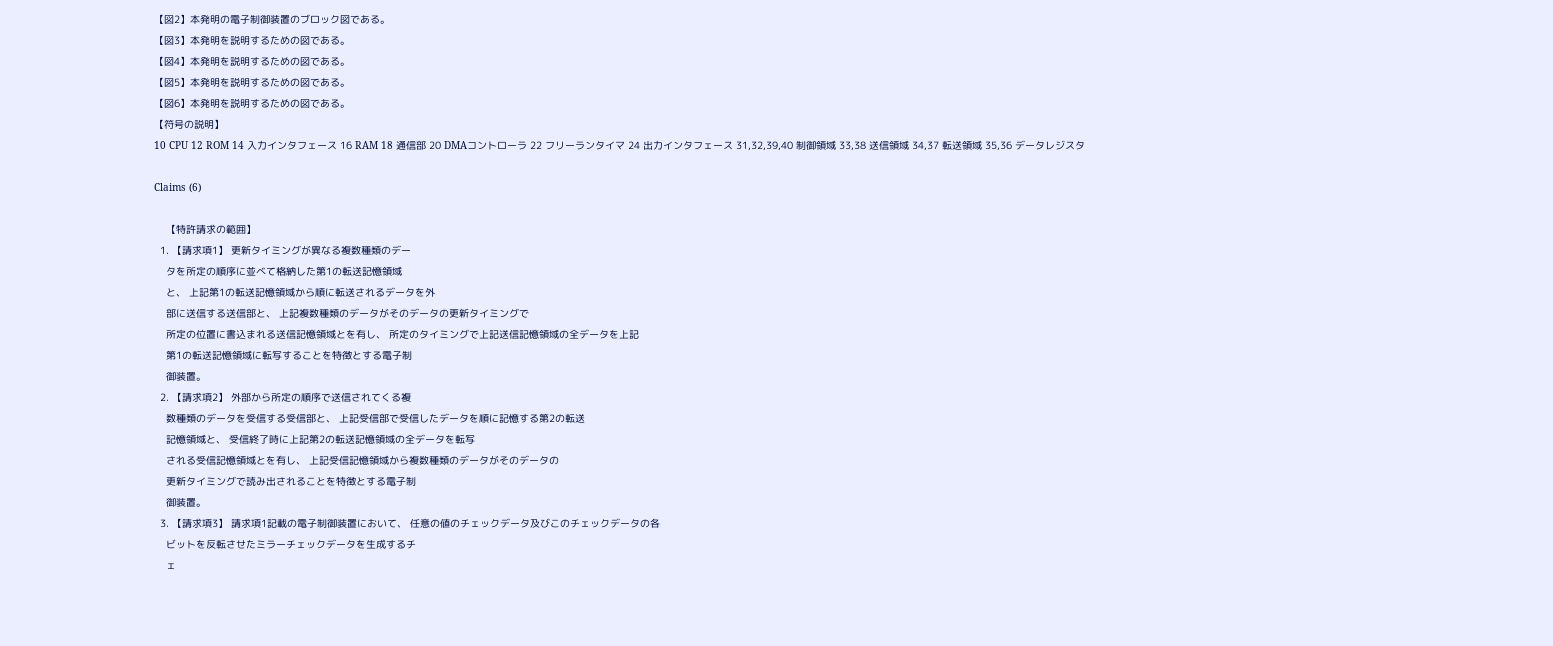【図2】本発明の電子制御装置のブロック図である。
【図3】本発明を説明するための図である。
【図4】本発明を説明するための図である。
【図5】本発明を説明するための図である。
【図6】本発明を説明するための図である。
【符号の説明】
10 CPU 12 ROM 14 入力インタフェース 16 RAM 18 通信部 20 DMAコントローラ 22 フリーランタイマ 24 出力インタフェース 31,32,39,40 制御領域 33,38 送信領域 34,37 転送領域 35,36 データレジスタ

Claims (6)

    【特許請求の範囲】
  1. 【請求項1】 更新タイミングが異なる複数種類のデー
    タを所定の順序に並べて格納した第1の転送記憶領域
    と、 上記第1の転送記憶領域から順に転送されるデータを外
    部に送信する送信部と、 上記複数種類のデータがそのデータの更新タイミングで
    所定の位置に書込まれる送信記憶領域とを有し、 所定のタイミングで上記送信記憶領域の全データを上記
    第1の転送記憶領域に転写することを特徴とする電子制
    御装置。
  2. 【請求項2】 外部から所定の順序で送信されてくる複
    数種類のデータを受信する受信部と、 上記受信部で受信したデータを順に記憶する第2の転送
    記憶領域と、 受信終了時に上記第2の転送記憶領域の全データを転写
    される受信記憶領域とを有し、 上記受信記憶領域から複数種類のデータがそのデータの
    更新タイミングで読み出されることを特徴とする電子制
    御装置。
  3. 【請求項3】 請求項1記載の電子制御装置において、 任意の値のチェックデータ及びこのチェックデータの各
    ビットを反転させたミラーチェックデータを生成するチ
    ェ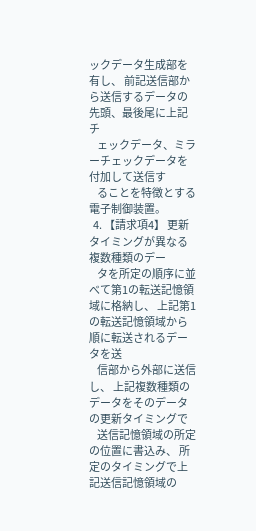ックデータ生成部を有し、 前記送信部から送信するデータの先頭、最後尾に上記チ
    ェックデータ、ミラーチェックデータを付加して送信す
    ることを特徴とする電子制御装置。
  4. 【請求項4】 更新タイミングが異なる複数種類のデー
    タを所定の順序に並べて第1の転送記憶領域に格納し、 上記第1の転送記憶領域から順に転送されるデータを送
    信部から外部に送信し、 上記複数種類のデータをそのデータの更新タイミングで
    送信記憶領域の所定の位置に書込み、 所定のタイミングで上記送信記憶領域の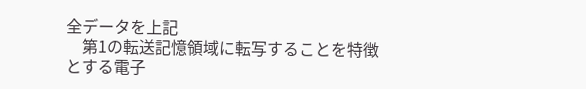全データを上記
    第1の転送記憶領域に転写することを特徴とする電子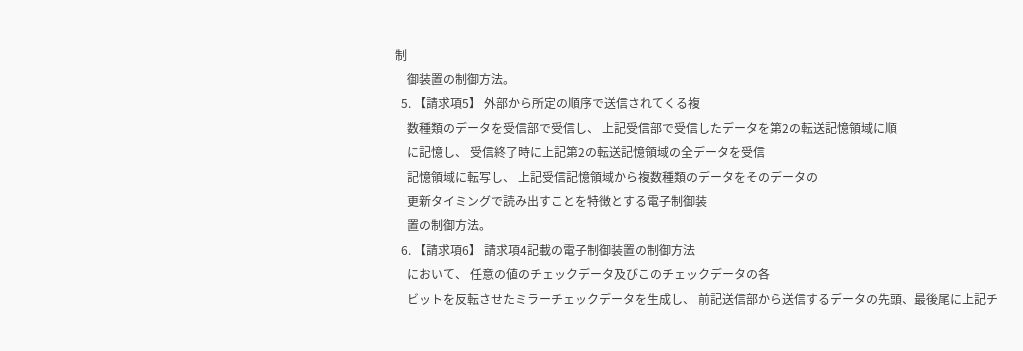制
    御装置の制御方法。
  5. 【請求項5】 外部から所定の順序で送信されてくる複
    数種類のデータを受信部で受信し、 上記受信部で受信したデータを第2の転送記憶領域に順
    に記憶し、 受信終了時に上記第2の転送記憶領域の全データを受信
    記憶領域に転写し、 上記受信記憶領域から複数種類のデータをそのデータの
    更新タイミングで読み出すことを特徴とする電子制御装
    置の制御方法。
  6. 【請求項6】 請求項4記載の電子制御装置の制御方法
    において、 任意の値のチェックデータ及びこのチェックデータの各
    ビットを反転させたミラーチェックデータを生成し、 前記送信部から送信するデータの先頭、最後尾に上記チ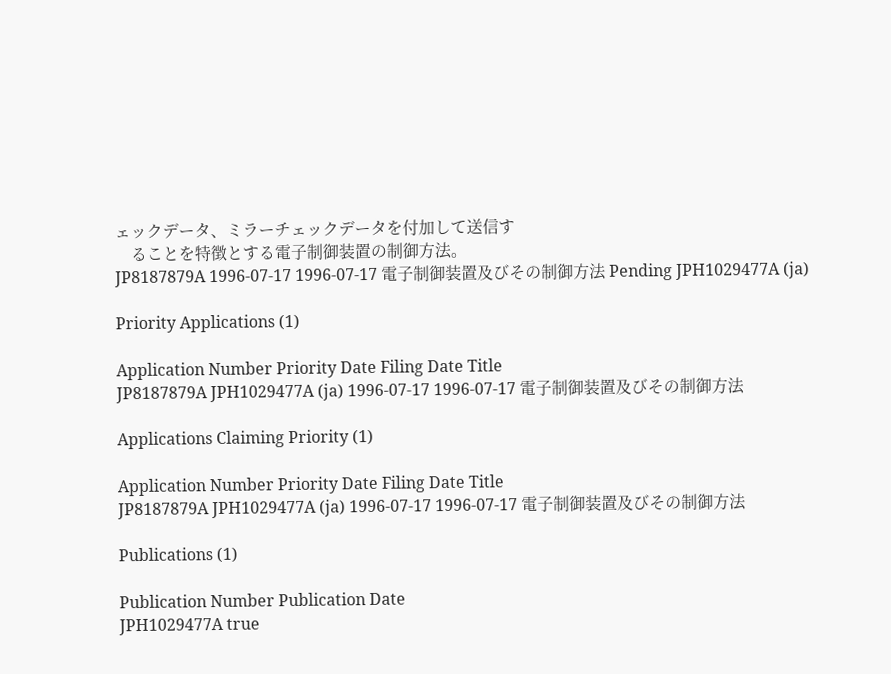ェックデータ、ミラーチェックデータを付加して送信す
    ることを特徴とする電子制御装置の制御方法。
JP8187879A 1996-07-17 1996-07-17 電子制御装置及びその制御方法 Pending JPH1029477A (ja)

Priority Applications (1)

Application Number Priority Date Filing Date Title
JP8187879A JPH1029477A (ja) 1996-07-17 1996-07-17 電子制御装置及びその制御方法

Applications Claiming Priority (1)

Application Number Priority Date Filing Date Title
JP8187879A JPH1029477A (ja) 1996-07-17 1996-07-17 電子制御装置及びその制御方法

Publications (1)

Publication Number Publication Date
JPH1029477A true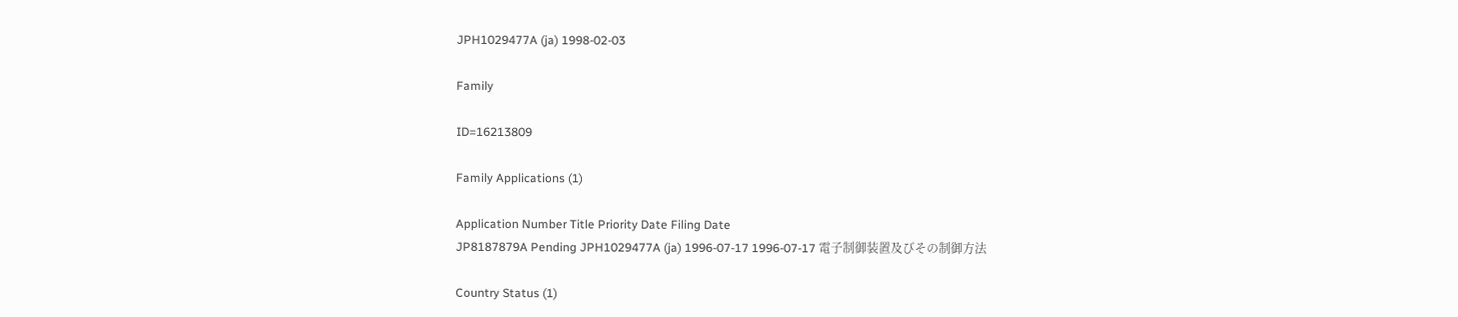JPH1029477A (ja) 1998-02-03

Family

ID=16213809

Family Applications (1)

Application Number Title Priority Date Filing Date
JP8187879A Pending JPH1029477A (ja) 1996-07-17 1996-07-17 電子制御装置及びその制御方法

Country Status (1)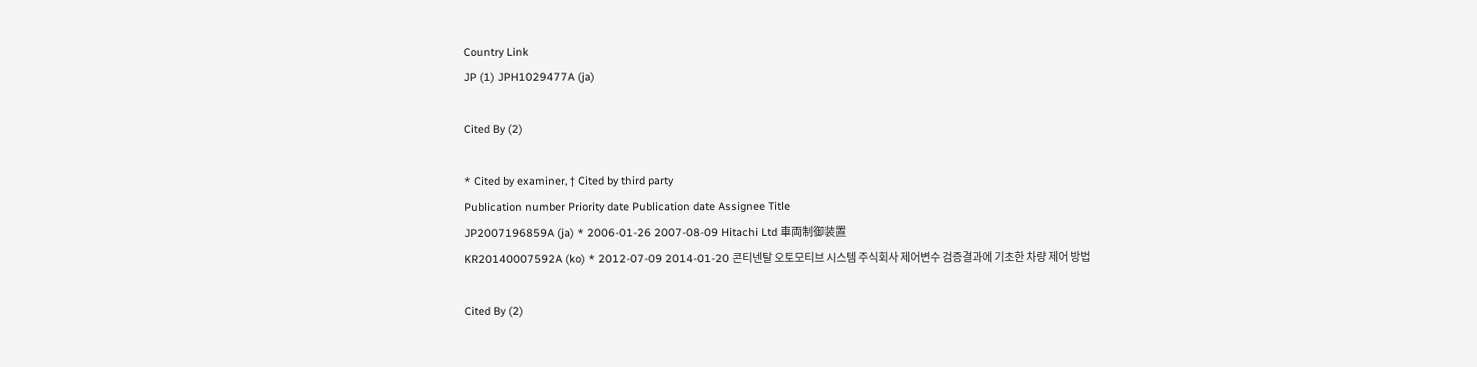Country Link
JP (1) JPH1029477A (ja)

Cited By (2)

* Cited by examiner, † Cited by third party
Publication number Priority date Publication date Assignee Title
JP2007196859A (ja) * 2006-01-26 2007-08-09 Hitachi Ltd 車両制御装置
KR20140007592A (ko) * 2012-07-09 2014-01-20 콘티넨탈 오토모티브 시스템 주식회사 제어변수 검증결과에 기초한 차량 제어 방법

Cited By (2)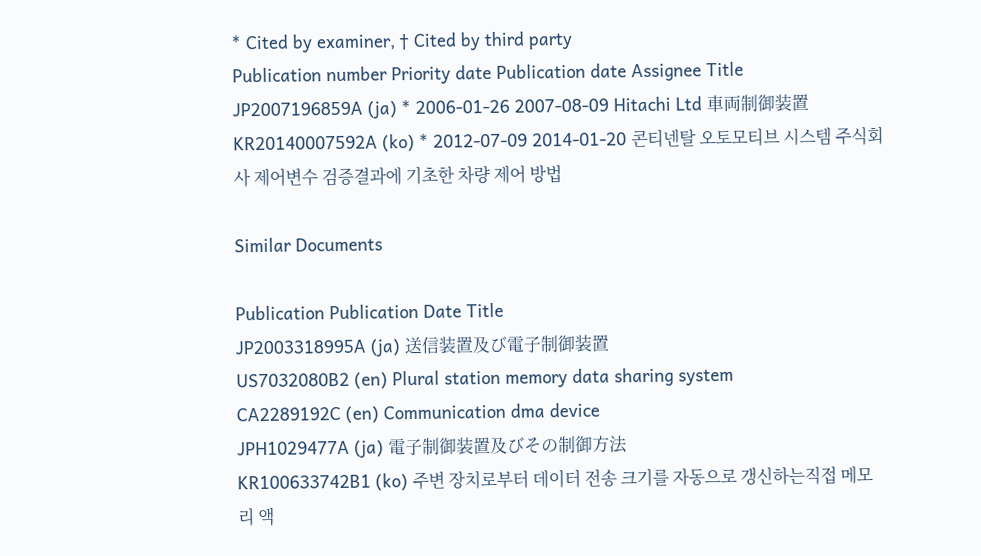* Cited by examiner, † Cited by third party
Publication number Priority date Publication date Assignee Title
JP2007196859A (ja) * 2006-01-26 2007-08-09 Hitachi Ltd 車両制御装置
KR20140007592A (ko) * 2012-07-09 2014-01-20 콘티넨탈 오토모티브 시스템 주식회사 제어변수 검증결과에 기초한 차량 제어 방법

Similar Documents

Publication Publication Date Title
JP2003318995A (ja) 送信装置及び電子制御装置
US7032080B2 (en) Plural station memory data sharing system
CA2289192C (en) Communication dma device
JPH1029477A (ja) 電子制御装置及びその制御方法
KR100633742B1 (ko) 주변 장치로부터 데이터 전송 크기를 자동으로 갱신하는직접 메모리 액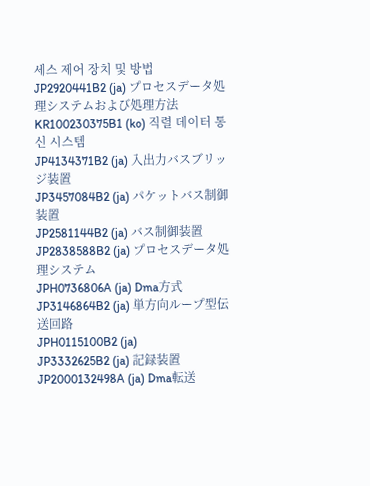세스 제어 장치 및 방법
JP2920441B2 (ja) プロセスデータ処理システムおよび処理方法
KR100230375B1 (ko) 직렬 데이터 통신 시스템
JP4134371B2 (ja) 入出力バスブリッジ装置
JP3457084B2 (ja) パケットバス制御装置
JP2581144B2 (ja) バス制御装置
JP2838588B2 (ja) プロセスデータ処理システム
JPH0736806A (ja) Dma方式
JP3146864B2 (ja) 単方向ループ型伝送回路
JPH0115100B2 (ja)
JP3332625B2 (ja) 記録装置
JP2000132498A (ja) Dma転送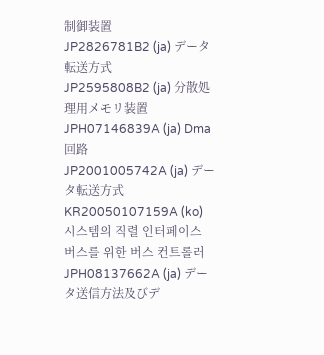制御装置
JP2826781B2 (ja) データ転送方式
JP2595808B2 (ja) 分散処理用メモリ装置
JPH07146839A (ja) Dma回路
JP2001005742A (ja) データ転送方式
KR20050107159A (ko) 시스템의 직렬 인터페이스 버스를 위한 버스 컨트롤러
JPH08137662A (ja) データ送信方法及びデ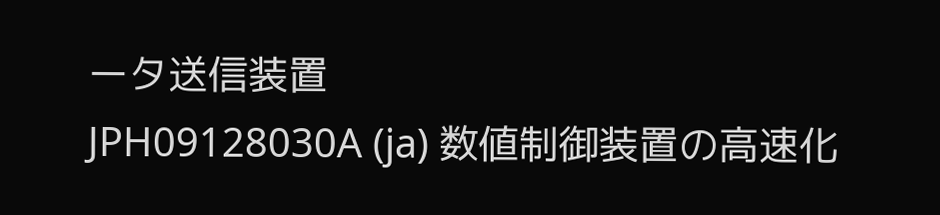ータ送信装置
JPH09128030A (ja) 数値制御装置の高速化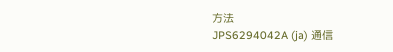方法
JPS6294042A (ja) 通信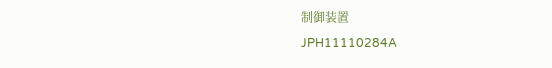制御装置
JPH11110284A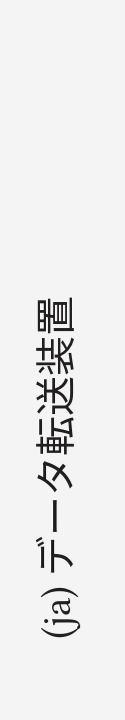(ja) データ転送装置